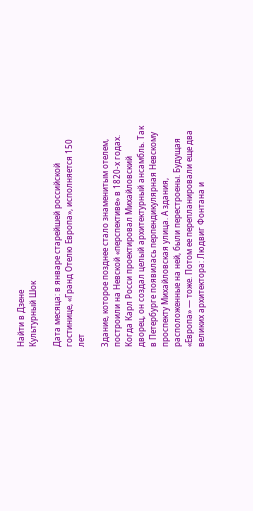Найти в Дзене
Культурный Шок

Дата месяца: в январе старейшей российской гостинице, «Гранд Отелю Европа», исполняется 150 лет

Здание, которое позднее стало знаменитым отелем, построили на Невской «перспективе» в 1820-х годах. Когда Карл Росси проектировал Михайловский дворец, он создал целый архитектурный ансамбль. Так в Петербурге появилась перпендикулярная Невскому проспекту Михайловская улица. А здания, расположенные на ней, были перестроены. Будущая «Европа» — тоже. Потом ее перепланировали еще два великих архитектора: Людвиг Фонтана и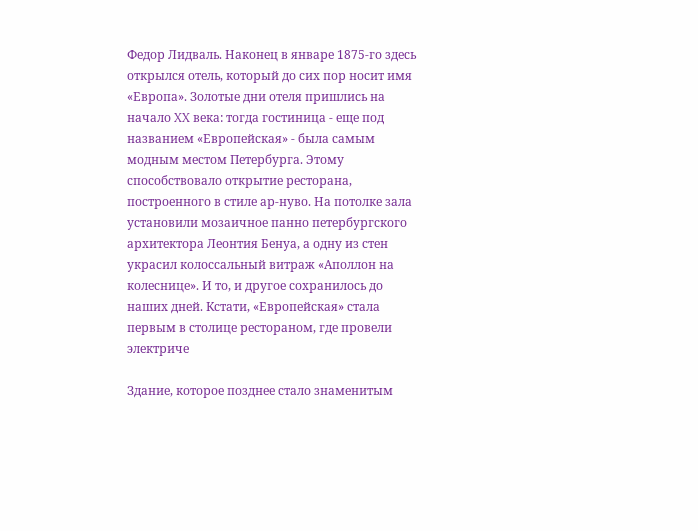Федор Лидваль. Наконец в январе 1875-го здесь открылся отель, который до сих пор носит имя «Европа». Золотые дни отеля пришлись на начало XX века: тогда гостиница - еще под названием «Европейская» - была самым модным местом Петербурга. Этому способствовало открытие ресторана, построенного в стиле ар-нуво. На потолке зала установили мозаичное панно петербургского архитектора Леонтия Бенуа, а одну из стен украсил колоссальный витраж «Аполлон на колеснице». И то, и другое сохранилось до наших дней. Кстати, «Европейская» стала первым в столице рестораном, где провели электриче

Здание, которое позднее стало знаменитым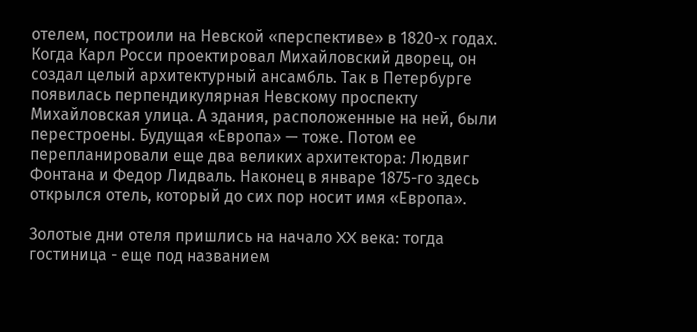отелем, построили на Невской «перспективе» в 1820-х годах. Когда Карл Росси проектировал Михайловский дворец, он создал целый архитектурный ансамбль. Так в Петербурге появилась перпендикулярная Невскому проспекту Михайловская улица. А здания, расположенные на ней, были перестроены. Будущая «Европа» — тоже. Потом ее перепланировали еще два великих архитектора: Людвиг Фонтана и Федор Лидваль. Наконец в январе 1875-го здесь открылся отель, который до сих пор носит имя «Европа».

Золотые дни отеля пришлись на начало XX века: тогда гостиница - еще под названием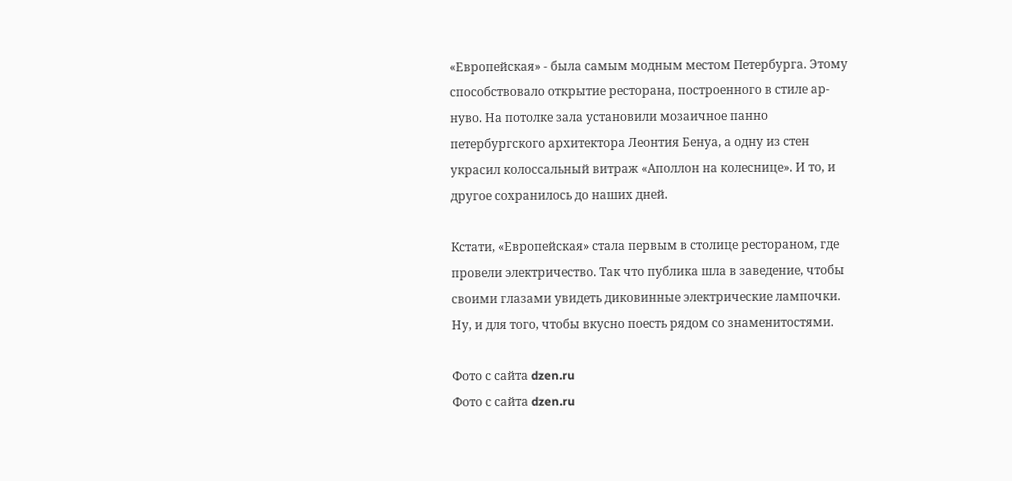«Европейская» - была самым модным местом Петербурга. Этому способствовало открытие ресторана, построенного в стиле ар-нуво. На потолке зала установили мозаичное панно петербургского архитектора Леонтия Бенуа, а одну из стен украсил колоссальный витраж «Аполлон на колеснице». И то, и другое сохранилось до наших дней.

Кстати, «Европейская» стала первым в столице рестораном, где провели электричество. Так что публика шла в заведение, чтобы своими глазами увидеть диковинные электрические лампочки. Ну, и для того, чтобы вкусно поесть рядом со знаменитостями.

Фото с сайта dzen.ru
Фото с сайта dzen.ru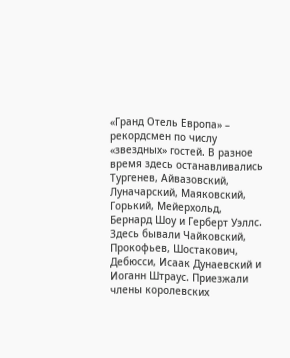«Гранд Отель Европа» – рекордсмен по числу «звездных» гостей. В разное время здесь останавливались Тургенев, Айвазовский, Луначарский, Маяковский, Горький, Мейерхольд, Бернард Шоу и Герберт Уэллс. Здесь бывали Чайковский, Прокофьев, Шостакович, Дебюсси, Исаак Дунаевский и Иоганн Штраус. Приезжали члены королевских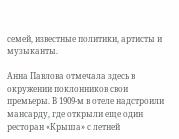семей, известные политики, артисты и музыканты.

Анна Павлова отмечала здесь в окружении поклонников свои премьеры. В 1909-м в отеле надстроили мансарду, где открыли еще один ресторан «Крыша» с летней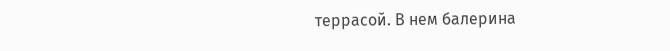террасой. В нем балерина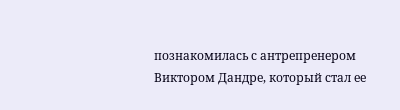познакомилась с антрепренером Виктором Дандре, который стал ее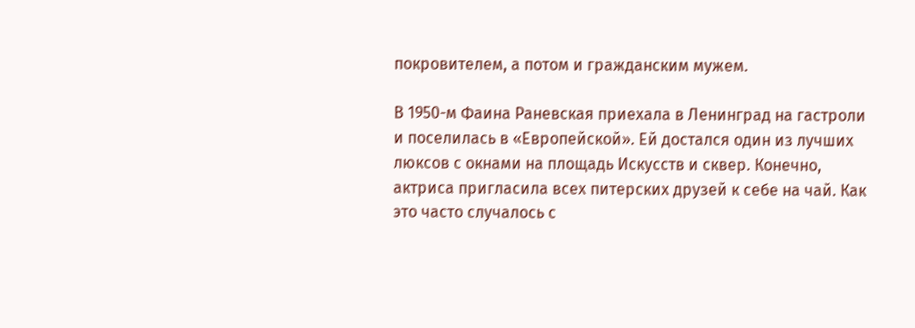покровителем, а потом и гражданским мужем.

В 1950-м Фаина Раневская приехала в Ленинград на гастроли и поселилась в «Европейской». Ей достался один из лучших люксов с окнами на площадь Искусств и сквер. Конечно, актриса пригласила всех питерских друзей к себе на чай. Как это часто случалось с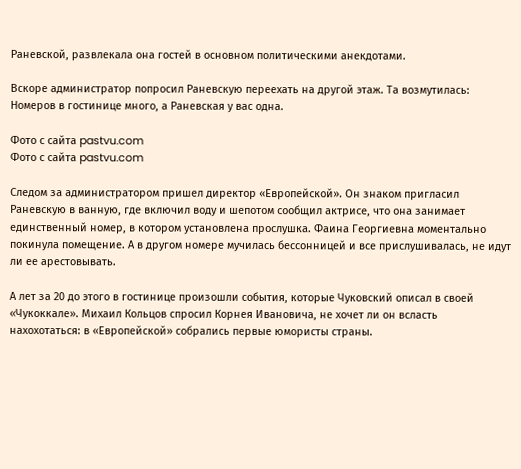Раневской, развлекала она гостей в основном политическими анекдотами.

Вскоре администратор попросил Раневскую переехать на другой этаж. Та возмутилась: Номеров в гостинице много, а Раневская у вас одна.

Фото с сайта pastvu.com
Фото с сайта pastvu.com

Следом за администратором пришел директор «Европейской». Он знаком пригласил Раневскую в ванную, где включил воду и шепотом сообщил актрисе, что она занимает единственный номер, в котором установлена прослушка. Фаина Георгиевна моментально покинула помещение. А в другом номере мучилась бессонницей и все прислушивалась, не идут ли ее арестовывать.

А лет за 20 до этого в гостинице произошли события, которые Чуковский описал в своей «Чукоккале». Михаил Кольцов спросил Корнея Ивановича, не хочет ли он всласть нахохотаться: в «Европейской» собрались первые юмористы страны.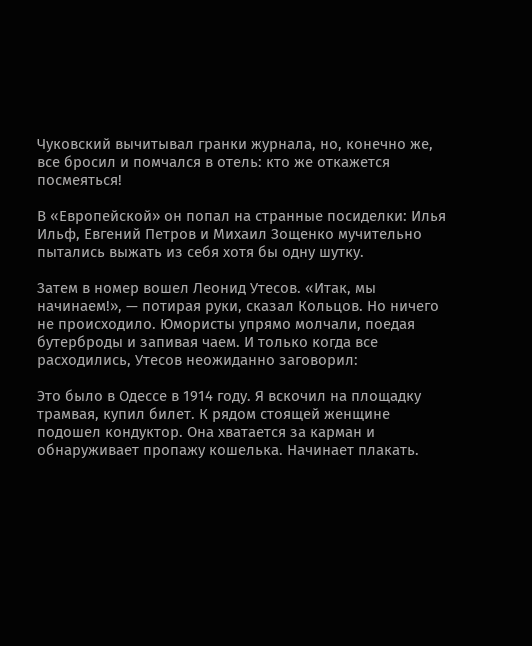Чуковский вычитывал гранки журнала, но, конечно же, все бросил и помчался в отель: кто же откажется посмеяться!

В «Европейской» он попал на странные посиделки: Илья Ильф, Евгений Петров и Михаил Зощенко мучительно пытались выжать из себя хотя бы одну шутку.

Затем в номер вошел Леонид Утесов. «Итак, мы начинаем!», — потирая руки, сказал Кольцов. Но ничего не происходило. Юмористы упрямо молчали, поедая бутерброды и запивая чаем. И только когда все расходились, Утесов неожиданно заговорил:

Это было в Одессе в 1914 году. Я вскочил на площадку трамвая, купил билет. К рядом стоящей женщине подошел кондуктор. Она хватается за карман и обнаруживает пропажу кошелька. Начинает плакать.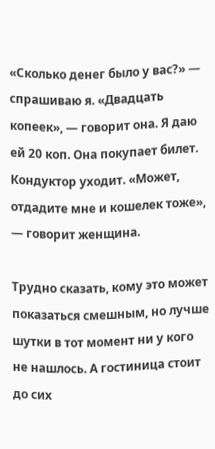«Сколько денег было у вас?» — спрашиваю я. «Двадцать копеек», — говорит она. Я даю ей 20 коп. Она покупает билет. Кондуктор уходит. «Может, отдадите мне и кошелек тоже», — говорит женщина.

Трудно сказать, кому это может показаться смешным, но лучше шутки в тот момент ни у кого не нашлось. А гостиница стоит до сих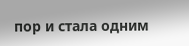пор и стала одним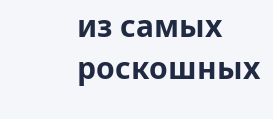из самых роскошных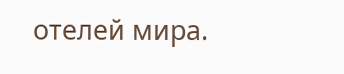отелей мира.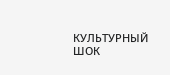КУЛЬТУРНЫЙ ШОК